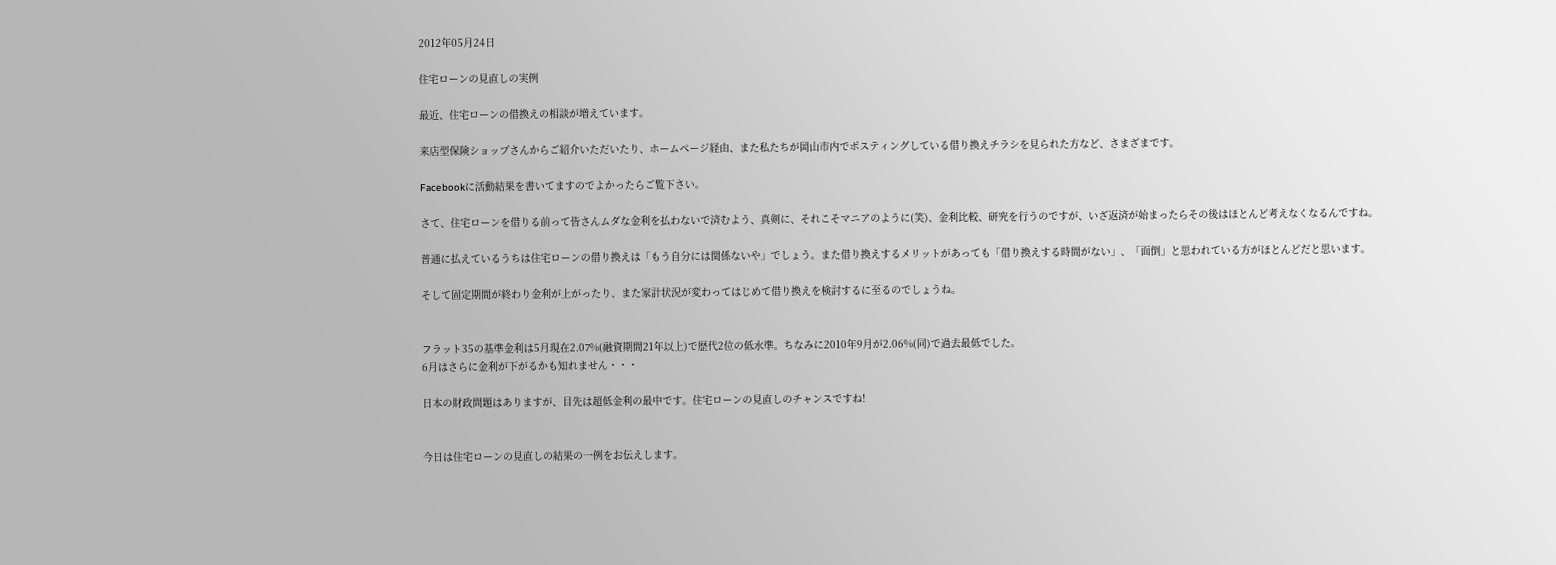2012年05月24日

住宅ローンの見直しの実例

最近、住宅ローンの借換えの相談が増えています。

来店型保険ショップさんからご紹介いただいたり、ホームページ経由、また私たちが岡山市内でポスティングしている借り換えチラシを見られた方など、さまざまです。

Facebookに活動結果を書いてますのでよかったらご覧下さい。

さて、住宅ローンを借りる前って皆さんムダな金利を払わないで済むよう、真剣に、それこそマニアのように(笑)、金利比較、研究を行うのですが、いざ返済が始まったらその後はほとんど考えなくなるんですね。

普通に払えているうちは住宅ローンの借り換えは「もう自分には関係ないや」でしょう。また借り換えするメリットがあっても「借り換えする時間がない」、「面倒」と思われている方がほとんどだと思います。

そして固定期間が終わり金利が上がったり、また家計状況が変わってはじめて借り換えを検討するに至るのでしょうね。


フラット35の基準金利は5月現在2.07%(融資期間21年以上)で歴代2位の低水準。ちなみに2010年9月が2.06%(同)で過去最低でした。
6月はさらに金利が下がるかも知れません・・・

日本の財政問題はありますが、目先は超低金利の最中です。住宅ローンの見直しのチャンスですね!


今日は住宅ローンの見直しの結果の一例をお伝えします。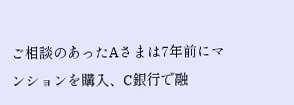ご相談のあったAさまは7年前にマンションを購入、C銀行で融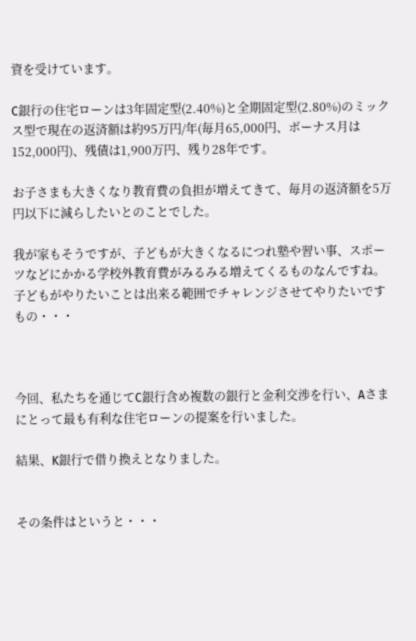資を受けています。

C銀行の住宅ローンは3年固定型(2.40%)と全期固定型(2.80%)のミックス型で現在の返済額は約95万円/年(毎月65,000円、ボーナス月は152,000円)、残債は1,900万円、残り28年です。

お子さまも大きくなり教育費の負担が増えてきて、毎月の返済額を5万円以下に減らしたいとのことでした。

我が家もそうですが、子どもが大きくなるにつれ塾や習い事、スポーツなどにかかる学校外教育費がみるみる増えてくるものなんですね。子どもがやりたいことは出来る範囲でチャレンジさせてやりたいですもの・・・



今回、私たちを通じてC銀行含め複数の銀行と金利交渉を行い、Aさまにとって最も有利な住宅ローンの提案を行いました。

結果、K銀行で借り換えとなりました。


その条件はというと・・・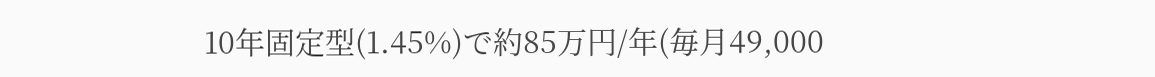10年固定型(1.45%)で約85万円/年(毎月49,000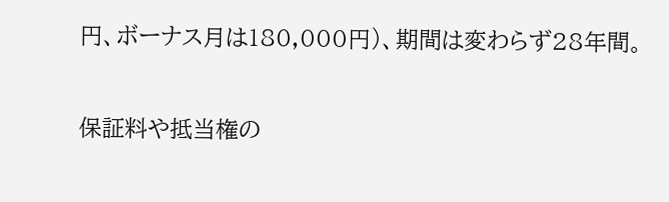円、ボーナス月は180,000円)、期間は変わらず28年間。

保証料や抵当権の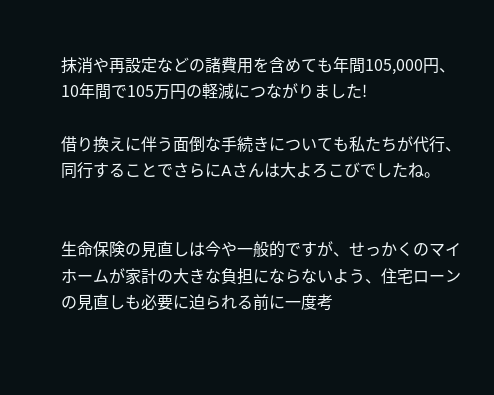抹消や再設定などの諸費用を含めても年間105,000円、10年間で105万円の軽減につながりました!

借り換えに伴う面倒な手続きについても私たちが代行、同行することでさらにAさんは大よろこびでしたね。


生命保険の見直しは今や一般的ですが、せっかくのマイホームが家計の大きな負担にならないよう、住宅ローンの見直しも必要に迫られる前に一度考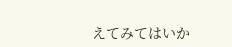えてみてはいか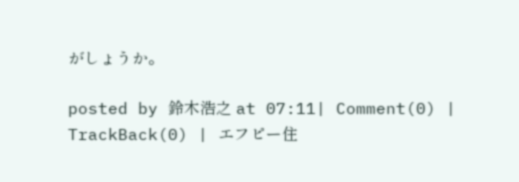がしょうか。

posted by 鈴木浩之 at 07:11| Comment(0) | TrackBack(0) | エフピー住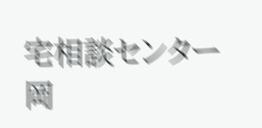宅相談センター岡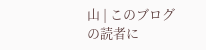山 | このブログの読者に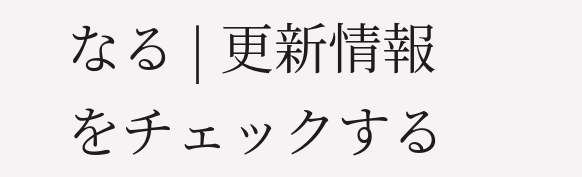なる | 更新情報をチェックする